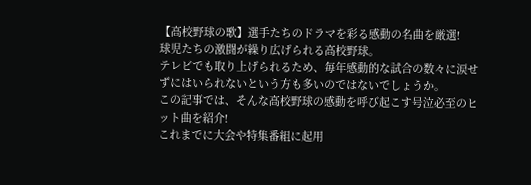【高校野球の歌】選手たちのドラマを彩る感動の名曲を厳選!
球児たちの激闘が繰り広げられる高校野球。
テレビでも取り上げられるため、毎年感動的な試合の数々に涙せずにはいられないという方も多いのではないでしょうか。
この記事では、そんな高校野球の感動を呼び起こす号泣必至のヒット曲を紹介!
これまでに大会や特集番組に起用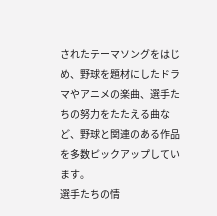されたテーマソングをはじめ、野球を題材にしたドラマやアニメの楽曲、選手たちの努力をたたえる曲など、野球と関連のある作品を多数ピックアップしています。
選手たちの情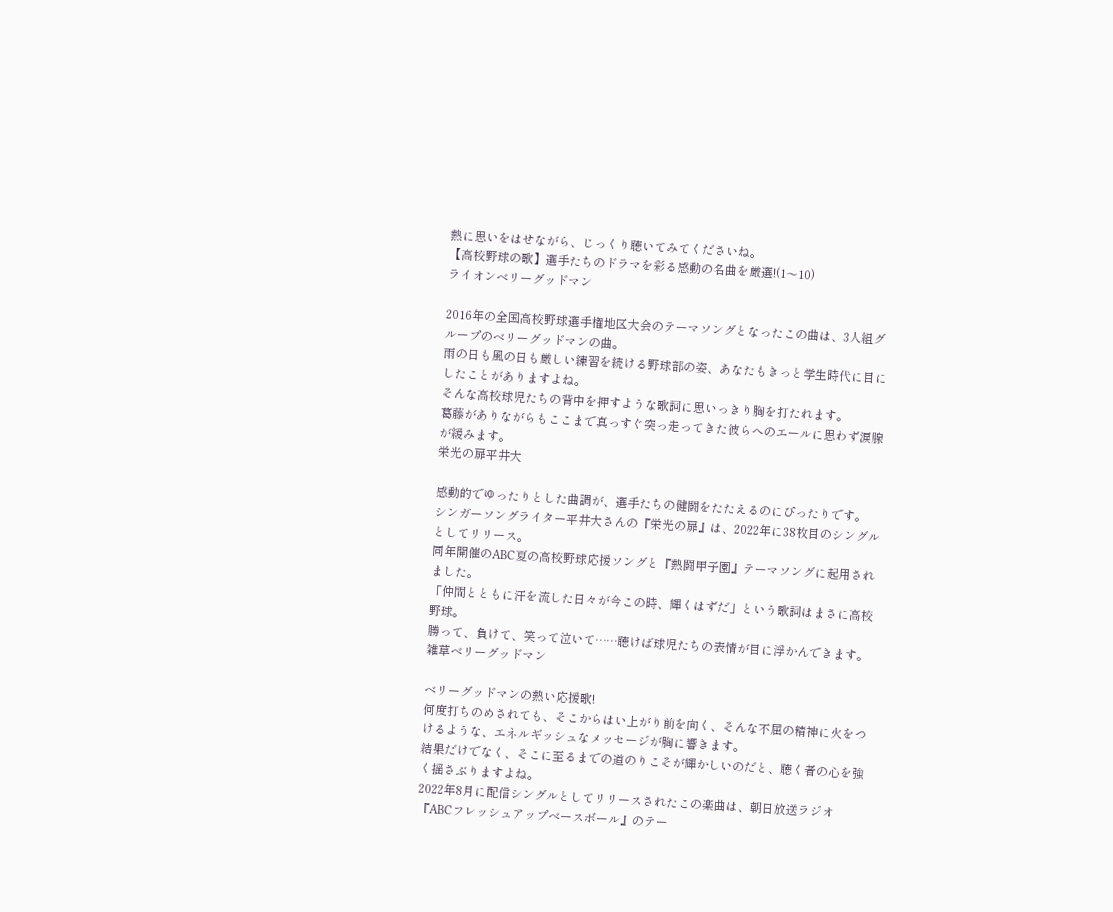熱に思いをはせながら、じっくり聴いてみてくださいね。
【高校野球の歌】選手たちのドラマを彩る感動の名曲を厳選!(1〜10)
ライオンベリーグッドマン

2016年の全国高校野球選手権地区大会のテーマソングとなったこの曲は、3人組グループのベリーグッドマンの曲。
雨の日も風の日も厳しい練習を続ける野球部の姿、あなたもきっと学生時代に目にしたことがありますよね。
そんな高校球児たちの背中を押すような歌詞に思いっきり胸を打たれます。
葛藤がありながらもここまで真っすぐ突っ走ってきた彼らへのエールに思わず涙腺が緩みます。
栄光の扉平井大

感動的でゆったりとした曲調が、選手たちの健闘をたたえるのにぴったりです。
シンガーソングライター平井大さんの『栄光の扉』は、2022年に38枚目のシングルとしてリリース。
同年開催のABC夏の高校野球応援ソングと『熱闘甲子園』テーマソングに起用されました。
「仲間とともに汗を流した日々が今この時、輝くはずだ」という歌詞はまさに高校野球。
勝って、負けて、笑って泣いて……聴けば球児たちの表情が目に浮かんできます。
雑草ベリーグッドマン

ベリーグッドマンの熱い応援歌!
何度打ちのめされても、そこからはい上がり前を向く、そんな不屈の精神に火をつけるような、エネルギッシュなメッセージが胸に響きます。
結果だけでなく、そこに至るまでの道のりこそが輝かしいのだと、聴く者の心を強く揺さぶりますよね。
2022年8月に配信シングルとしてリリースされたこの楽曲は、朝日放送ラジオ『ABCフレッシュアップベースボール』のテー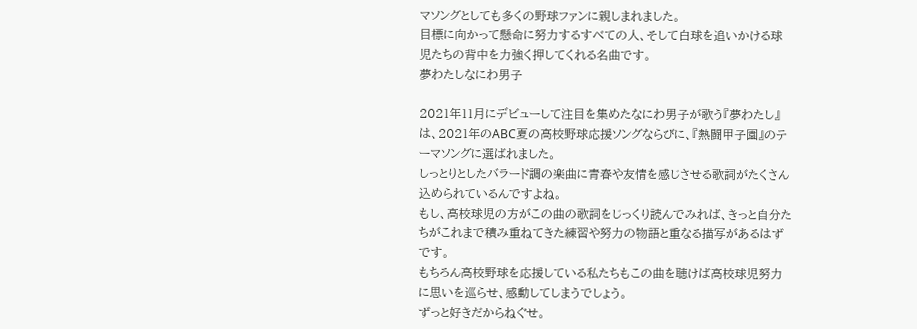マソングとしても多くの野球ファンに親しまれました。
目標に向かって懸命に努力するすべての人、そして白球を追いかける球児たちの背中を力強く押してくれる名曲です。
夢わたしなにわ男子

2021年11月にデビューして注目を集めたなにわ男子が歌う『夢わたし』は、2021年のABC夏の高校野球応援ソングならびに、『熱闘甲子園』のテーマソングに選ばれました。
しっとりとしたバラード調の楽曲に青春や友情を感じさせる歌詞がたくさん込められているんですよね。
もし、高校球児の方がこの曲の歌詞をじっくり読んでみれば、きっと自分たちがこれまで積み重ねてきた練習や努力の物語と重なる描写があるはずです。
もちろん高校野球を応援している私たちもこの曲を聴けば高校球児努力に思いを巡らせ、感動してしまうでしょう。
ずっと好きだからねぐせ。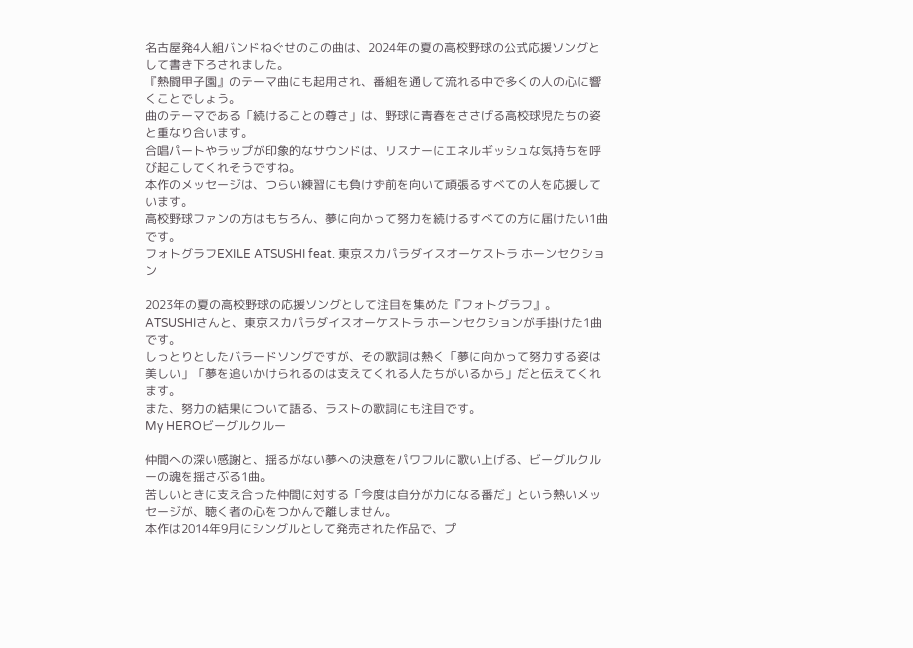名古屋発4人組バンドねぐせのこの曲は、2024年の夏の高校野球の公式応援ソングとして書き下ろされました。
『熱闘甲子園』のテーマ曲にも起用され、番組を通して流れる中で多くの人の心に響くことでしょう。
曲のテーマである「続けることの尊さ」は、野球に青春をささげる高校球児たちの姿と重なり合います。
合唱パートやラップが印象的なサウンドは、リスナーにエネルギッシュな気持ちを呼び起こしてくれそうですね。
本作のメッセージは、つらい練習にも負けず前を向いて頑張るすべての人を応援しています。
高校野球ファンの方はもちろん、夢に向かって努力を続けるすべての方に届けたい1曲です。
フォトグラフEXILE ATSUSHI feat. 東京スカパラダイスオーケストラ ホーンセクション

2023年の夏の高校野球の応援ソングとして注目を集めた『フォトグラフ』。
ATSUSHIさんと、東京スカパラダイスオーケストラ ホーンセクションが手掛けた1曲です。
しっとりとしたバラードソングですが、その歌詞は熱く「夢に向かって努力する姿は美しい」「夢を追いかけられるのは支えてくれる人たちがいるから」だと伝えてくれます。
また、努力の結果について語る、ラストの歌詞にも注目です。
My HEROビーグルクルー

仲間への深い感謝と、揺るがない夢への決意をパワフルに歌い上げる、ビーグルクルーの魂を揺さぶる1曲。
苦しいときに支え合った仲間に対する「今度は自分が力になる番だ」という熱いメッセージが、聴く者の心をつかんで離しません。
本作は2014年9月にシングルとして発売された作品で、プ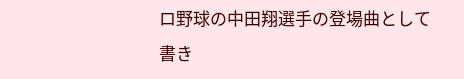ロ野球の中田翔選手の登場曲として書き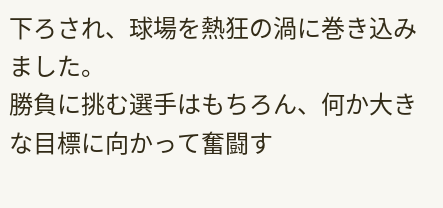下ろされ、球場を熱狂の渦に巻き込みました。
勝負に挑む選手はもちろん、何か大きな目標に向かって奮闘す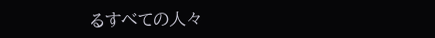るすべての人々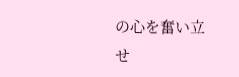の心を奮い立せ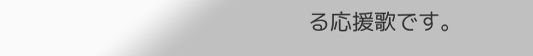る応援歌です。